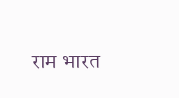राम भारत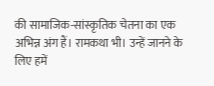की सामाजिक-सांस्कृतिक चेतना का एक अभिन्न अंग हैं। रामकथा भी। उन्हें जानने के लिए हमें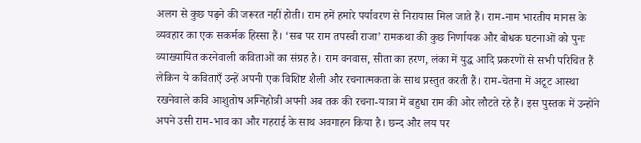अलग से कुछ पढ़ने की जरूरत नहीं होती। राम हमें हमारे पर्यावरण से निरायास मिल जाते हैं। राम-नाम भारतीय मानस के व्यवहार का एक सकर्मक हिस्सा हैं। ‘सब पर राम तपस्वी राजा’ रामकथा की कुछ निर्णायक और बोधक घटनाओं को पुनः व्याख्यायित करनेवाली कविताओं का संग्रह है। राम वनवास, सीता का हरण, लंका में युद्ध आदि प्रकरणों से सभी परिचित हैं लेकिन ये कविताएँ उन्हें अपनी एक विशिष्ट शैली और रचनात्मकता के साथ प्रस्तुत करती हैं। राम-चेतना में अटूट आस्था रखनेवाले कवि आशुतोष अग्निहोत्री अपनी अब तक की रचना-यात्रा में बहुधा राम की ओर लौटते रहे हैं। इस पुस्तक में उन्होंने अपने उसी राम-भाव का और गहराई के साथ अवगाहन किया है। छन्द और लय पर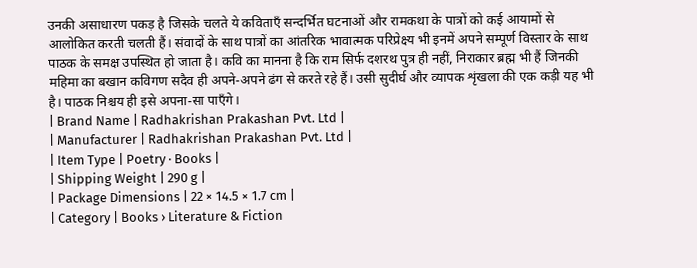उनकी असाधारण पकड़ है जिसके चलते ये कविताएँ सन्दर्भित घटनाओं और रामकथा के पात्रों को कई आयामों से आलोकित करती चलती हैं। संवादों के साथ पात्रों का आंतरिक भावात्मक परिप्रेक्ष्य भी इनमें अपने सम्पूर्ण विस्तार के साथ पाठक के समक्ष उपस्थित हो जाता है। कवि का मानना है कि राम सिर्फ दशरथ पुत्र ही नहीं, निराकार ब्रह्म भी हैं जिनकी महिमा का बखान कविगण सदैव ही अपने-अपने ढंग से करते रहे हैं। उसी सुदीर्घ और व्यापक शृंखला की एक कड़ी यह भी है। पाठक निश्चय ही इसे अपना-सा पाएँगे।
| Brand Name | Radhakrishan Prakashan Pvt. Ltd |
| Manufacturer | Radhakrishan Prakashan Pvt. Ltd |
| Item Type | Poetry · Books |
| Shipping Weight | 290 g |
| Package Dimensions | 22 × 14.5 × 1.7 cm |
| Category | Books › Literature & Fiction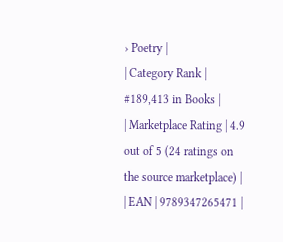› Poetry |
| Category Rank | #189,413 in Books |
| Marketplace Rating | 4.9 out of 5 (24 ratings on the source marketplace) |
| EAN | 9789347265471 |